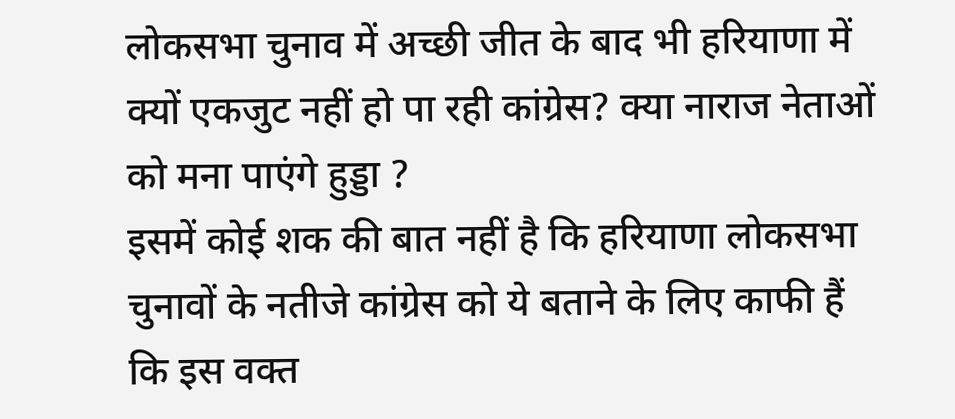लोकसभा चुनाव में अच्छी जीत के बाद भी हरियाणा में क्यों एकजुट नहीं हो पा रही कांग्रेस? क्या नाराज नेताओं को मना पाएंगे हुड्डा ?
इसमें कोई शक की बात नहीं है कि हरियाणा लोकसभा चुनावों के नतीजे कांग्रेस को ये बताने के लिए काफी हैं कि इस वक्त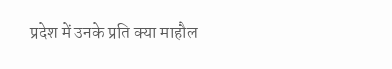प्रदेश में उनके प्रति क्या माहौल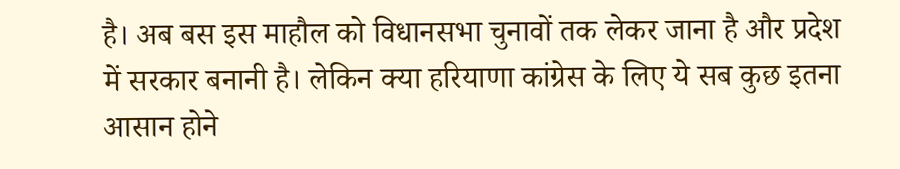है। अब बस इस माहौल को विधानसभा चुनावों तक लेकर जाना है और प्रदेश में सरकार बनानी है। लेकिन क्या हरियाणा कांग्रेस के लिए ये सब कुछ इतना आसान होने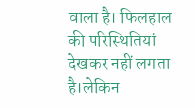वाला है। फिलहाल की परिस्थितियां देखकर नहीं लगता है।लेकिन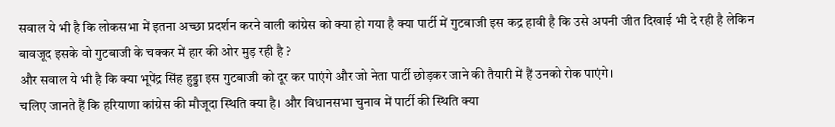सवाल ये भी है कि लोकसभा में इतना अच्छा प्रदर्शन करने वाली कांग्रेस को क्या हो गया है क्या पार्टी में गुटबाजी इस कद्र हावी है कि उसे अपनी जीत दिखाई भी दे रही है लेकिन बावजूद इसके वो गुटबाजी के चक्कर में हार की ओर मुड़ रही है ?
और सवाल ये भी है कि क्या भूपेंद्र सिंह हुड्डा इस गुटबाजी को दूर कर पाएंगे और जो नेता पार्टी छोड़कर जाने की तैयारी में हैं उनको रोक पाएंगे।
चलिए जानते हैं कि हरियाणा कांग्रेस की मौजूदा स्थिति क्या है। और विधानसभा चुनाव में पार्टी की स्थिति क्या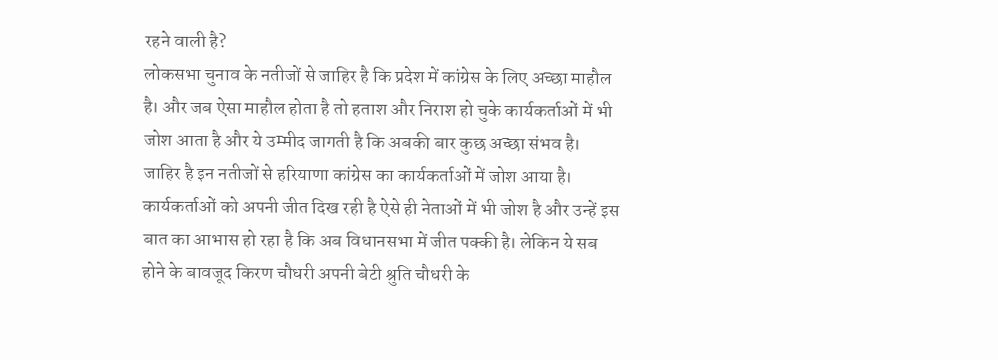रहने वाली है?
लोकसभा चुनाव के नतीजों से जाहिर है कि प्रदेश में कांग्रेस के लिए अच्छा माहौल है। और जब ऐसा माहौल होता है तो हताश और निराश हो चुके कार्यकर्ताओं में भी जोश आता है और ये उम्मीद जागती है कि अबकी बार कुछ अच्छा संभव है। जाहिर है इन नतीजों से हरियाणा कांग्रेस का कार्यकर्ताओं में जोश आया है। कार्यकर्ताओं को अपनी जीत दिख रही है ऐसे ही नेताओं में भी जोश है और उन्हें इस बात का आभास हो रहा है कि अब विधानसभा में जीत पक्की है। लेकिन ये सब होने के बावजूद किरण चौधरी अपनी बेटी श्रुति चौधरी के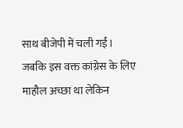साथ बीजेपी में चली गईं। जबकि इस वक्त कांग्रेस के लिए माहौल अच्छा था लेकिन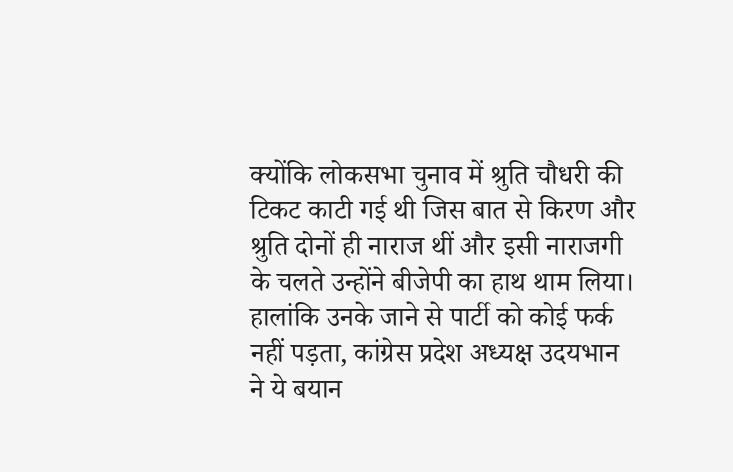क्योंकि लोकसभा चुनाव में श्रुति चौधरी की टिकट काटी गई थी जिस बात से किरण और श्रुति दोनों ही नाराज थीं और इसी नाराजगी के चलते उन्होंने बीजेपी का हाथ थाम लिया। हालांकि उनके जाने से पार्टी को कोई फर्क नहीं पड़ता, कांग्रेस प्रदेश अध्यक्ष उदयभान ने ये बयान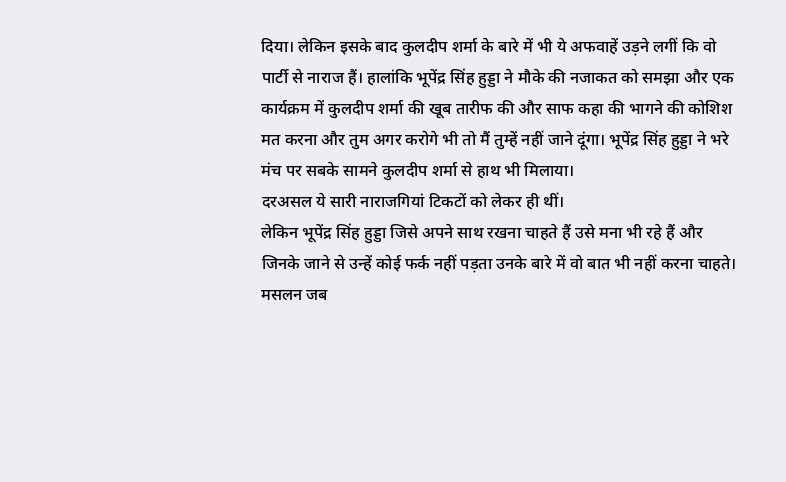दिया। लेकिन इसके बाद कुलदीप शर्मा के बारे में भी ये अफवाहें उड़ने लगीं कि वो पार्टी से नाराज हैं। हालांकि भूपेंद्र सिंह हुड्डा ने मौके की नजाकत को समझा और एक कार्यक्रम में कुलदीप शर्मा की खूब तारीफ की और साफ कहा की भागने की कोशिश मत करना और तुम अगर करोगे भी तो मैं तुम्हें नहीं जाने दूंगा। भूपेंद्र सिंह हुड्डा ने भरे मंच पर सबके सामने कुलदीप शर्मा से हाथ भी मिलाया।
दरअसल ये सारी नाराजगियां टिकटों को लेकर ही थीं।
लेकिन भूपेंद्र सिंह हुड्डा जिसे अपने साथ रखना चाहते हैं उसे मना भी रहे हैं और जिनके जाने से उन्हें कोई फर्क नहीं पड़ता उनके बारे में वो बात भी नहीं करना चाहते। मसलन जब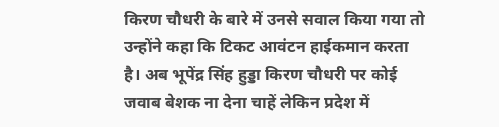किरण चौधरी के बारे में उनसे सवाल किया गया तो उन्होंने कहा कि टिकट आवंटन हाईकमान करता है। अब भूपेंद्र सिंह हुड्डा किरण चौधरी पर कोई जवाब बेशक ना देना चाहें लेकिन प्रदेश में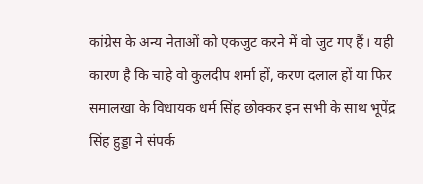कांग्रेस के अन्य नेताओं को एकजुट करने में वो जुट गए हैं। यही कारण है कि चाहे वो कुलदीप शर्मा हों, करण दलाल हों या फिर समालखा के विधायक धर्म सिंह छोक्कर इन सभी के साथ भूपेंद्र सिंह हुड्डा ने संपर्क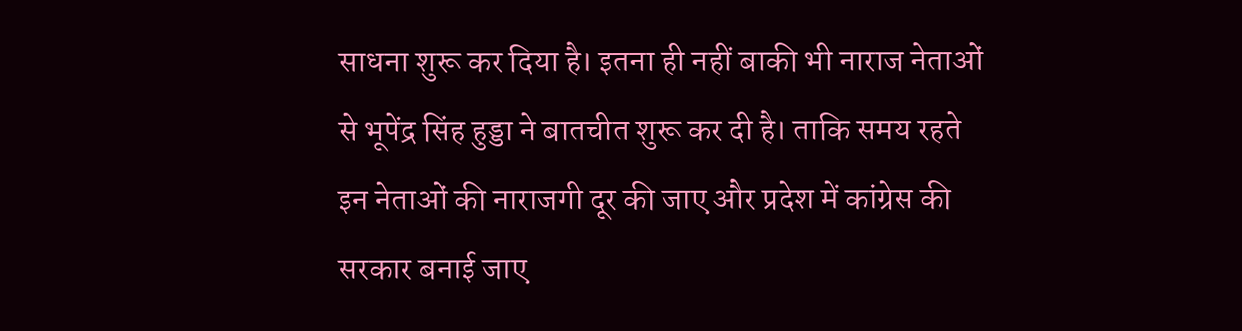साधना शुरू कर दिया है। इतना ही नहीं बाकी भी नाराज नेताओं से भूपेंद्र सिंह हुड्डा ने बातचीत शुरू कर दी है। ताकि समय रहते इन नेताओं की नाराजगी दूर की जाए और प्रदेश में कांग्रेस की सरकार बनाई जाए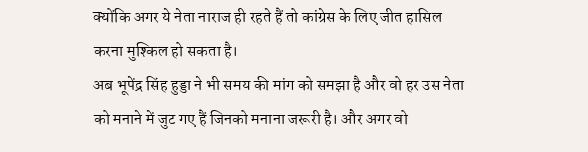क्योंकि अगर ये नेता नाराज ही रहते हैं तो कांग्रेस के लिए जीत हासिल करना मुश्किल हो सकता है।
अब भूपेंद्र सिंह हुड्डा ने भी समय की मांग को समझा है और वो हर उस नेता को मनाने में जुट गए हैं जिनको मनाना जरूरी है। और अगर वो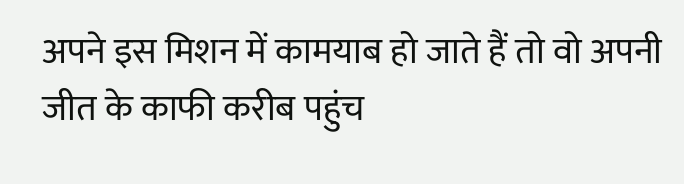अपने इस मिशन में कामयाब हो जाते हैं तो वो अपनी जीत के काफी करीब पहुंच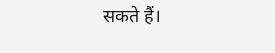सकते हैं।